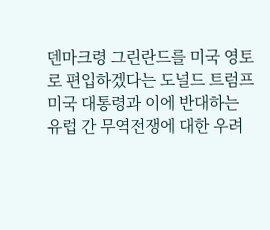덴마크령 그린란드를 미국 영토로 편입하겠다는 도널드 트럼프 미국 대통령과 이에 반대하는 유럽 간 무역전쟁에 대한 우려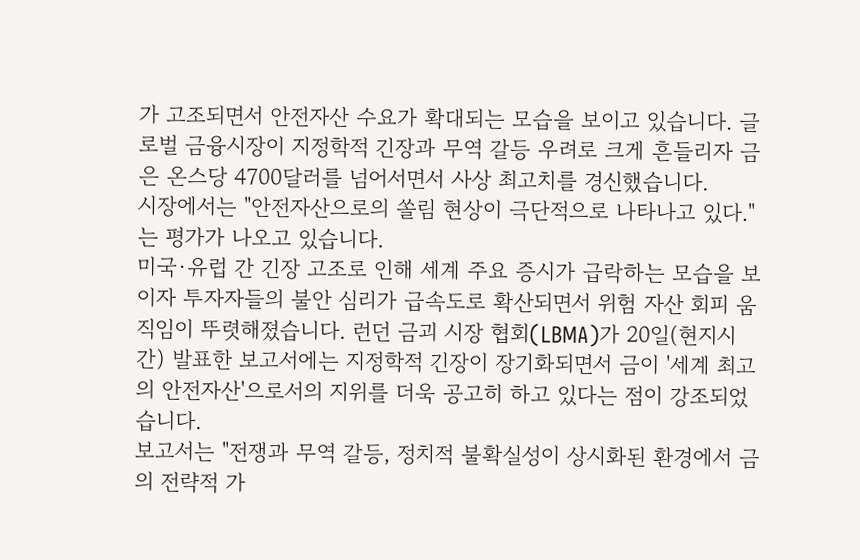가 고조되면서 안전자산 수요가 확대되는 모습을 보이고 있습니다. 글로벌 금융시장이 지정학적 긴장과 무역 갈등 우려로 크게 흔들리자 금은 온스당 4700달러를 넘어서면서 사상 최고치를 경신했습니다.
시장에서는 "안전자산으로의 쏠림 현상이 극단적으로 나타나고 있다."는 평가가 나오고 있습니다.
미국·유럽 간 긴장 고조로 인해 세계 주요 증시가 급락하는 모습을 보이자 투자자들의 불안 심리가 급속도로 확산되면서 위험 자산 회피 움직임이 뚜렷해졌습니다. 런던 금괴 시장 협회(LBMA)가 20일(현지시간) 발표한 보고서에는 지정학적 긴장이 장기화되면서 금이 '세계 최고의 안전자산'으로서의 지위를 더욱 공고히 하고 있다는 점이 강조되었습니다.
보고서는 "전쟁과 무역 갈등, 정치적 불확실성이 상시화된 환경에서 금의 전략적 가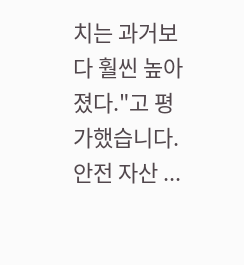치는 과거보다 훨씬 높아졌다."고 평가했습니다.
안전 자산 ...